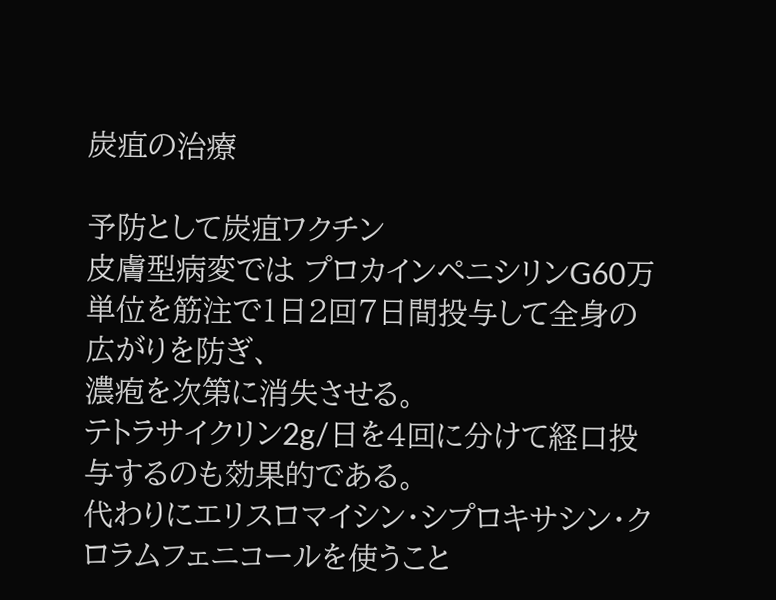炭疽の治療

予防として炭疽ワクチン
皮膚型病変では プロカインペニシリンG60万単位を筋注で1日2回7日間投与して全身の広がりを防ぎ、
濃疱を次第に消失させる。
テトラサイクリン2g/日を4回に分けて経口投与するのも効果的である。
代わりにエリスロマイシン・シプロキサシン・クロラムフェニコールを使うこと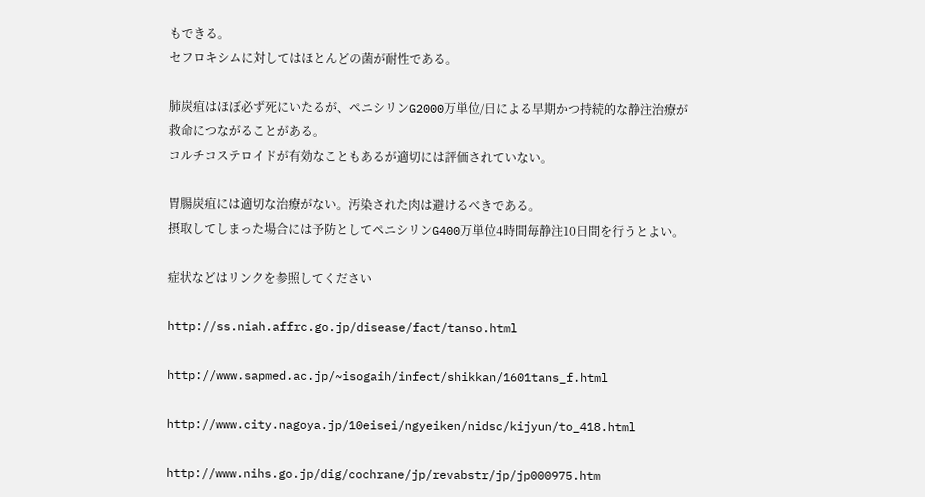もできる。
セフロキシムに対してはほとんどの菌が耐性である。

肺炭疽はほぼ必ず死にいたるが、ペニシリンG2000万単位/日による早期かつ持続的な静注治療が
救命につながることがある。
コルチコステロイドが有効なこともあるが適切には評価されていない。

胃腸炭疽には適切な治療がない。汚染された肉は避けるべきである。
摂取してしまった場合には予防としてペニシリンG400万単位4時間毎静注10日間を行うとよい。

症状などはリンクを参照してください

http://ss.niah.affrc.go.jp/disease/fact/tanso.html

http://www.sapmed.ac.jp/~isogaih/infect/shikkan/1601tans_f.html

http://www.city.nagoya.jp/10eisei/ngyeiken/nidsc/kijyun/to_418.html

http://www.nihs.go.jp/dig/cochrane/jp/revabstr/jp/jp000975.htm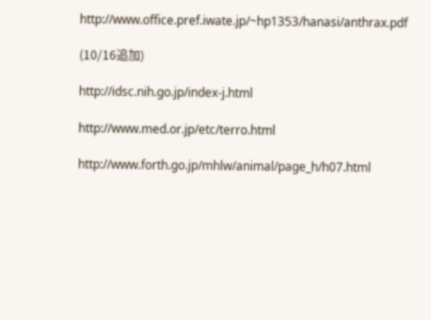http://www.office.pref.iwate.jp/~hp1353/hanasi/anthrax.pdf

(10/16追加)

http://idsc.nih.go.jp/index-j.html

http://www.med.or.jp/etc/terro.html

http://www.forth.go.jp/mhlw/animal/page_h/h07.html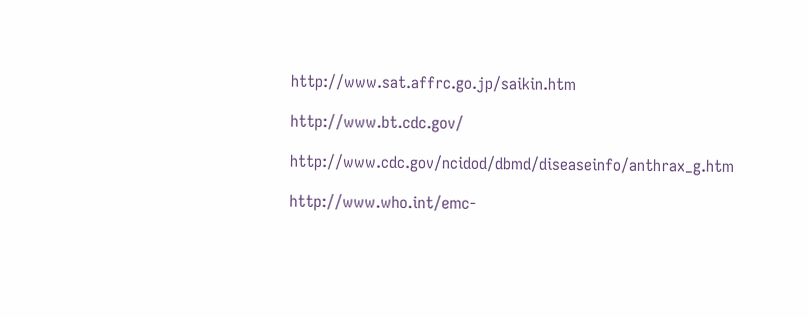http://www.sat.affrc.go.jp/saikin.htm

http://www.bt.cdc.gov/

http://www.cdc.gov/ncidod/dbmd/diseaseinfo/anthrax_g.htm

http://www.who.int/emc-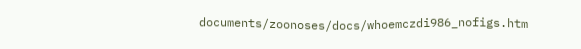documents/zoonoses/docs/whoemczdi986_nofigs.htm